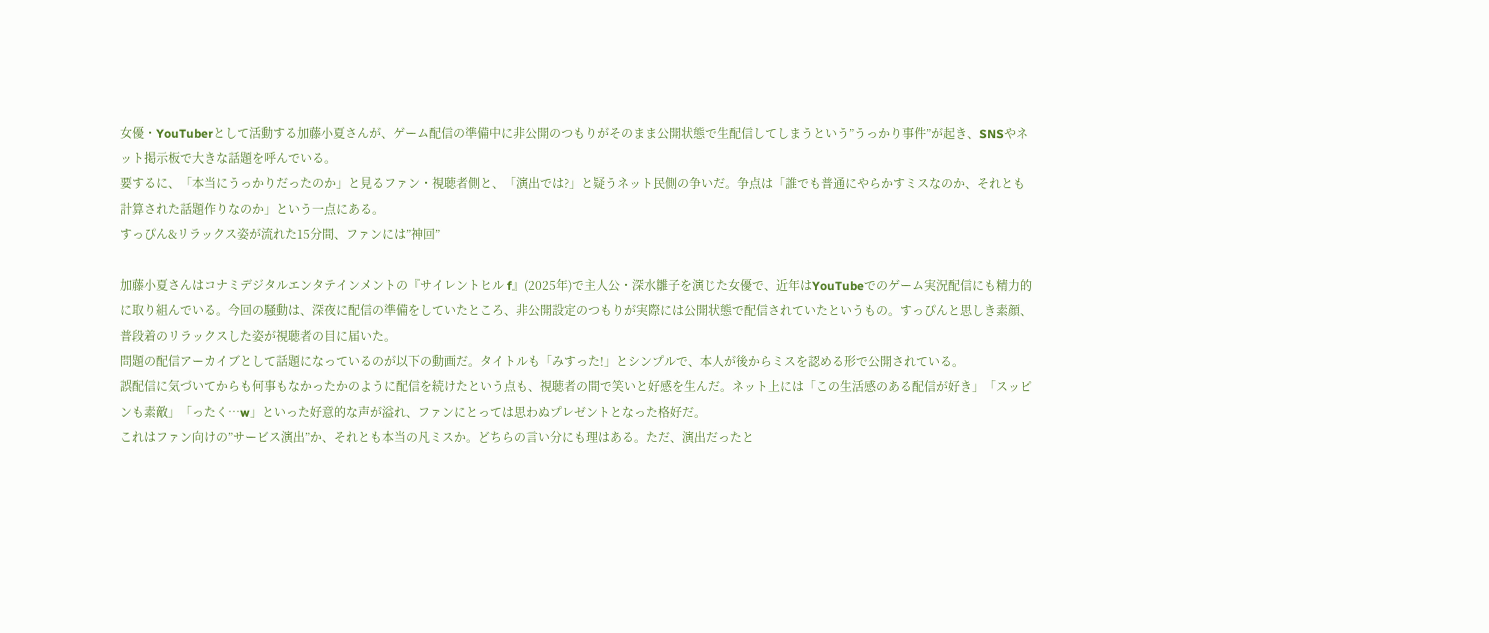女優・YouTuberとして活動する加藤小夏さんが、ゲーム配信の準備中に非公開のつもりがそのまま公開状態で生配信してしまうという”うっかり事件”が起き、SNSやネット掲示板で大きな話題を呼んでいる。
要するに、「本当にうっかりだったのか」と見るファン・視聴者側と、「演出では?」と疑うネット民側の争いだ。争点は「誰でも普通にやらかすミスなのか、それとも計算された話題作りなのか」という一点にある。
すっぴん&リラックス姿が流れた15分間、ファンには”神回”

加藤小夏さんはコナミデジタルエンタテインメントの『サイレントヒル f』(2025年)で主人公・深水雛子を演じた女優で、近年はYouTubeでのゲーム実況配信にも精力的に取り組んでいる。今回の騒動は、深夜に配信の準備をしていたところ、非公開設定のつもりが実際には公開状態で配信されていたというもの。すっぴんと思しき素顔、普段着のリラックスした姿が視聴者の目に届いた。
問題の配信アーカイブとして話題になっているのが以下の動画だ。タイトルも「みすった!」とシンプルで、本人が後からミスを認める形で公開されている。
誤配信に気づいてからも何事もなかったかのように配信を続けたという点も、視聴者の間で笑いと好感を生んだ。ネット上には「この生活感のある配信が好き」「スッピンも素敵」「ったく…w」といった好意的な声が溢れ、ファンにとっては思わぬプレゼントとなった格好だ。
これはファン向けの”サービス演出”か、それとも本当の凡ミスか。どちらの言い分にも理はある。ただ、演出だったと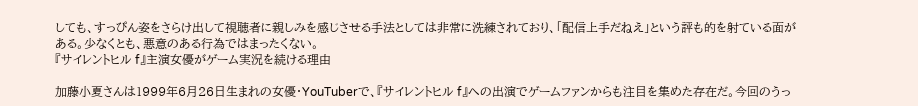しても、すっぴん姿をさらけ出して視聴者に親しみを感じさせる手法としては非常に洗練されており、「配信上手だねえ」という評も的を射ている面がある。少なくとも、悪意のある行為ではまったくない。
『サイレントヒル f』主演女優がゲーム実況を続ける理由

加藤小夏さんは1999年6月26日生まれの女優・YouTuberで、『サイレントヒル f』への出演でゲームファンからも注目を集めた存在だ。今回のうっ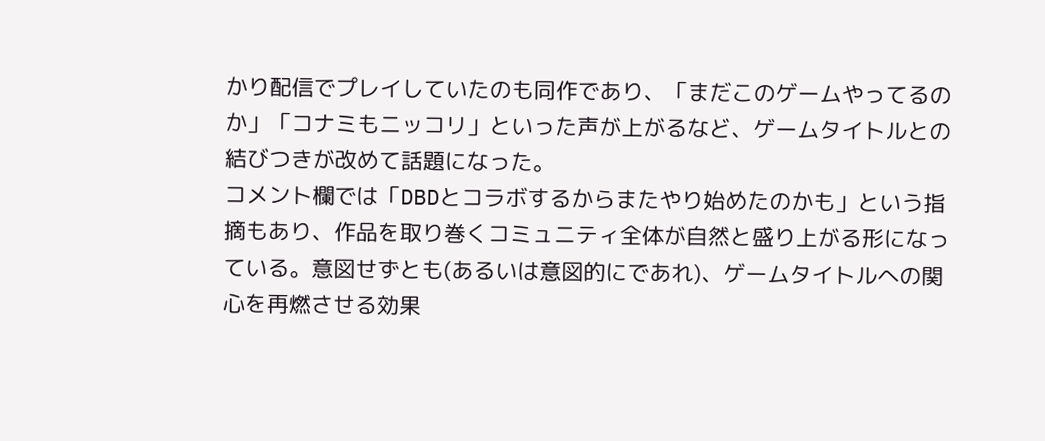かり配信でプレイしていたのも同作であり、「まだこのゲームやってるのか」「コナミもニッコリ」といった声が上がるなど、ゲームタイトルとの結びつきが改めて話題になった。
コメント欄では「DBDとコラボするからまたやり始めたのかも」という指摘もあり、作品を取り巻くコミュニティ全体が自然と盛り上がる形になっている。意図せずとも(あるいは意図的にであれ)、ゲームタイトルへの関心を再燃させる効果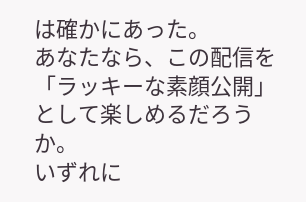は確かにあった。
あなたなら、この配信を「ラッキーな素顔公開」として楽しめるだろうか。
いずれに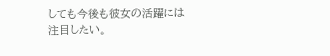しても今後も彼女の活躍には注目したい。